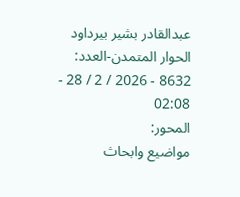عبدالقادر بشير بيرداود
الحوار المتمدن-العدد: 8632 - 2026 / 2 / 28 - 02:08
المحور:
مواضيع وابحاث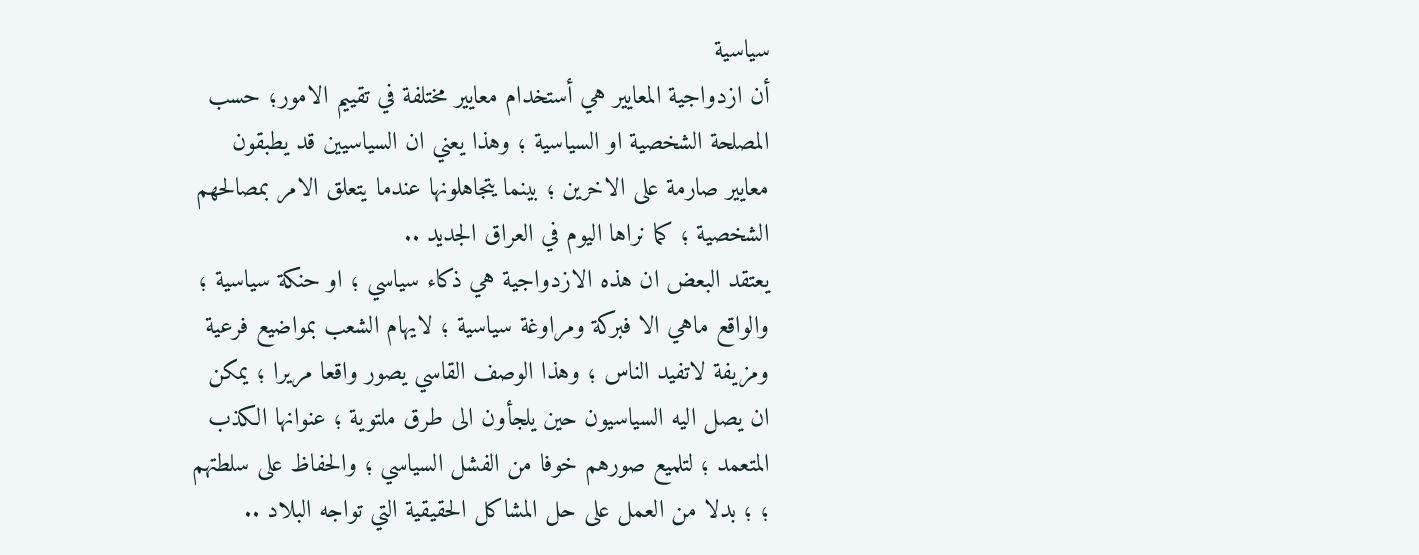سياسية
أن ازدواجية المعايير هي أستخدام معايير مختلفة في تقييم الامور؛ حسب المصلحة الشخصية او السياسية ؛ وهذا يعني ان السياسيين قد يطبقون معايير صارمة على الاخرين ؛ بينما يتجاهلونها عندما يتعلق الامر بمصالحهم الشخصية ؛ كما نراها اليوم في العراق الجديد ..
يعتقد البعض ان هذه الازدواجية هي ذكاء سياسي ؛ او حنكة سياسية ؛ والواقع ماهي الا فبركة ومراوغة سياسية ؛ لايهام الشعب بمواضيع فرعية ومزيفة لاتفيد الناس ؛ وهذا الوصف القاسي يصور واقعا مريرا ؛ يمكن ان يصل اليه السياسيون حين يلجأون الى طرق ملتوية ؛ عنوانها الكذب المتعمد ؛ لتلميع صورهم خوفا من الفشل السياسي ؛ والحفاظ على سلطتهم ؛ ؛ بدلا من العمل على حل المشاكل الحقيقية التي تواجه البلاد ..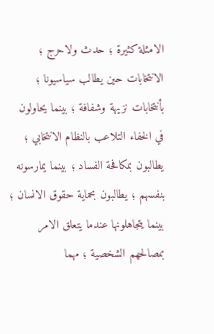الامثلة كثيرة ؛ حدث ولاحرج ؛ الانتخابات حين يطالب سياسيونا ؛ بأنتخابات نزيهة وشفافة ؛ بينما يحاولون في الخفاء التلاعب بالنظام الانتخابي ؛ يطالبون بمكافحة الفساد ؛ بينما يمارسونه بنفسهم ؛ يطالبون بحماية حقوق الانسان ؛ بينما يتجاهلونها عندما يتعلق الامر بمصالحهم الشخصية ؛ مهما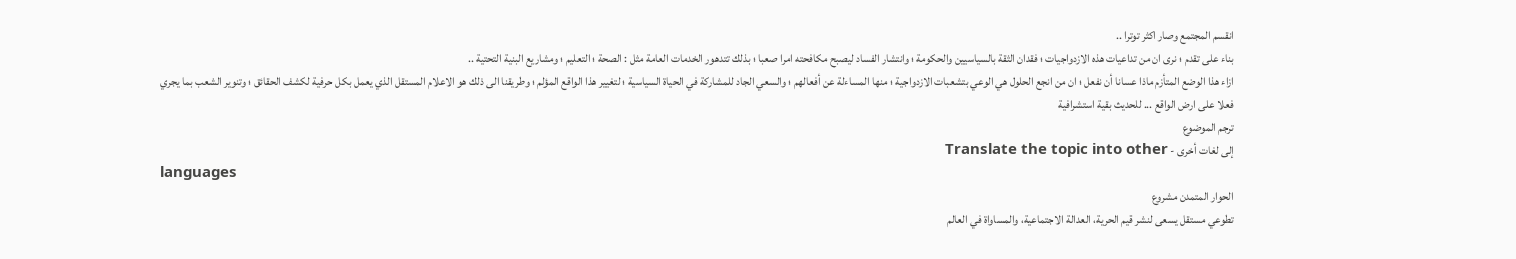انقسم المجتمع وصار اكثر توترا ..
بناء على تقدم ؛ نرى ان من تداعيات هذه الازدواجيات ؛ فقدان الثقة بالسياسيين والحكومة ؛ وانتشار الفساد ليصبح مكافحته امرا صعبا ؛ بذلك تتدهور الخدمات العامة مثل : الصحة ؛ التعليم ؛ ومشاريع البنية التحتية ..
ازاء هذا الوضع المتأزم ماذا عسانا أن نفعل ؛ ان من انجع الحلول هي الوعي بتشعبات الازدواجية ؛ منها المساءلة عن أفعالهم ؛ والسعي الجاد للمشاركة في الحياة السياسية ؛ لتغيير هذا الواقع المؤلم ؛ وطريقنا الى ذلك هو الاعلام المستقل الذي يعمل بكل حرفية لكشف الحقائق ؛ وتنوير الشعب بما يجري فعلا على ارض الواقع ... للحديث بقية استشرافية
ترجم الموضوع
إلى لغات أخرى - Translate the topic into other
languages
الحوار المتمدن مشروع
تطوعي مستقل يسعى لنشر قيم الحرية، العدالة الاجتماعية، والمساواة في العالم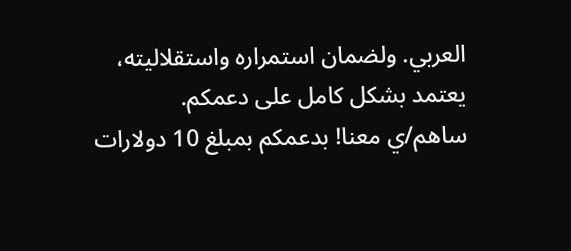العربي. ولضمان استمراره واستقلاليته، يعتمد بشكل كامل على دعمكم.
ساهم/ي معنا! بدعمكم بمبلغ 10 دولارات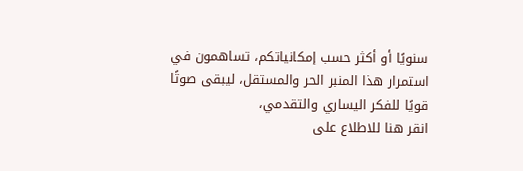سنويًا أو أكثر حسب إمكانياتكم، تساهمون في
استمرار هذا المنبر الحر والمستقل، ليبقى صوتًا قويًا للفكر اليساري والتقدمي،
انقر هنا للاطلاع على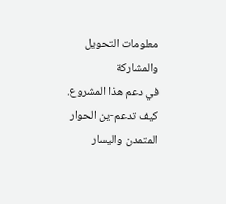معلومات التحويل والمشاركة
في دعم هذا المشروع.
كيف تدعم-ين الحوار المتمدن واليسار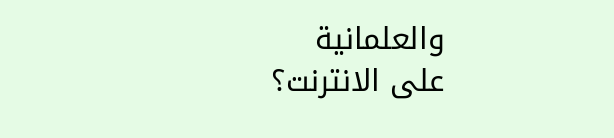والعلمانية
على الانترنت؟